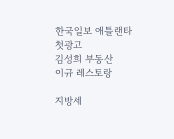한국일보 애틀랜타
첫광고
김성희 부동산
이규 레스토랑

지방세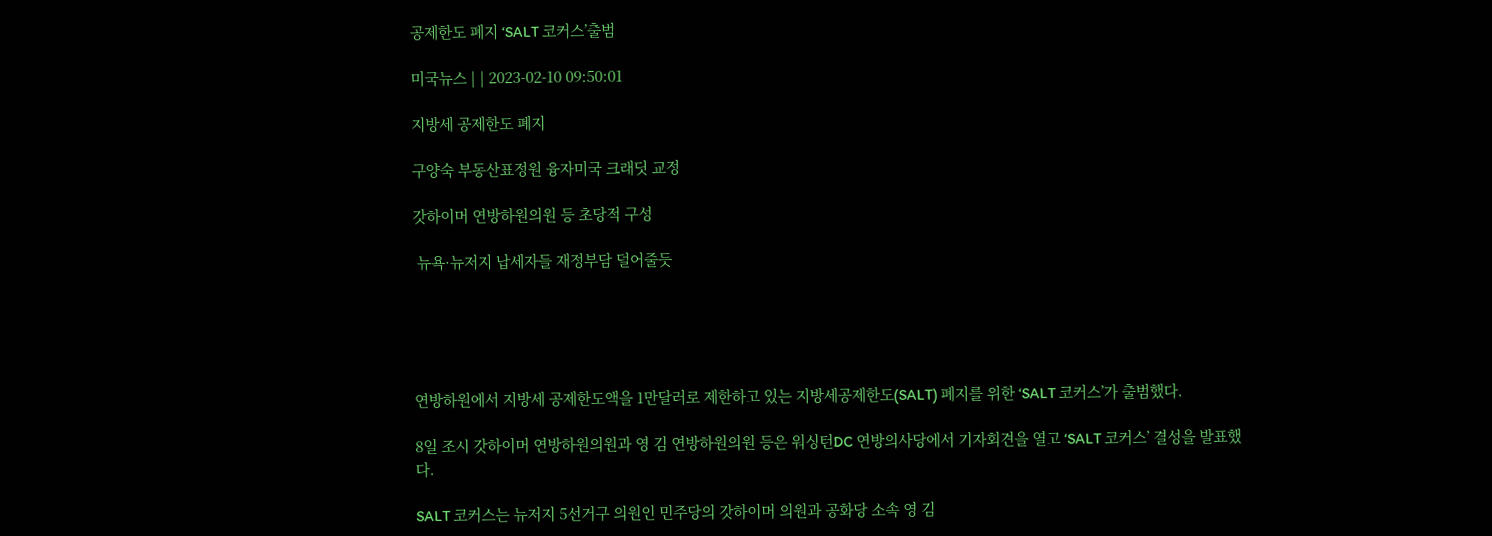공제한도 폐지 ‘SALT 코커스’출범

미국뉴스 | | 2023-02-10 09:50:01

지방세 공제한도 폐지

구양숙 부동산표정원 융자미국 크래딧 교정

갓하이머 연방하원의원 등 초당적 구성

 뉴욕·뉴저지 납세자들 재정부담 덜어줄듯





연방하원에서 지방세 공제한도액을 1만달러로 제한하고 있는 지방세공제한도(SALT) 폐지를 위한 ‘SALT 코커스’가 출범했다.

8일 조시 갓하이머 연방하원의원과 영 김 연방하원의원 등은 워싱턴DC 연방의사당에서 기자회견을 열고 ‘SALT 코커스’ 결성을 발표했다.

SALT 코커스는 뉴저지 5선거구 의원인 민주당의 갓하이머 의원과 공화당 소속 영 김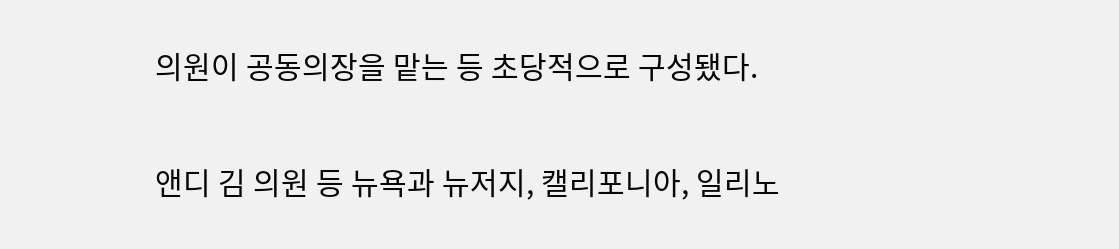의원이 공동의장을 맡는 등 초당적으로 구성됐다.

앤디 김 의원 등 뉴욕과 뉴저지, 캘리포니아, 일리노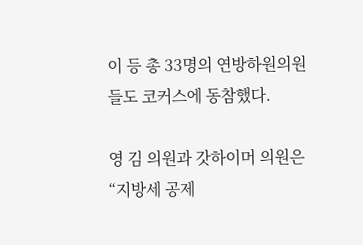이 등 총 33명의 연방하원의원들도 코커스에 동참했다.

영 김 의원과 갓하이머 의원은 “지방세 공제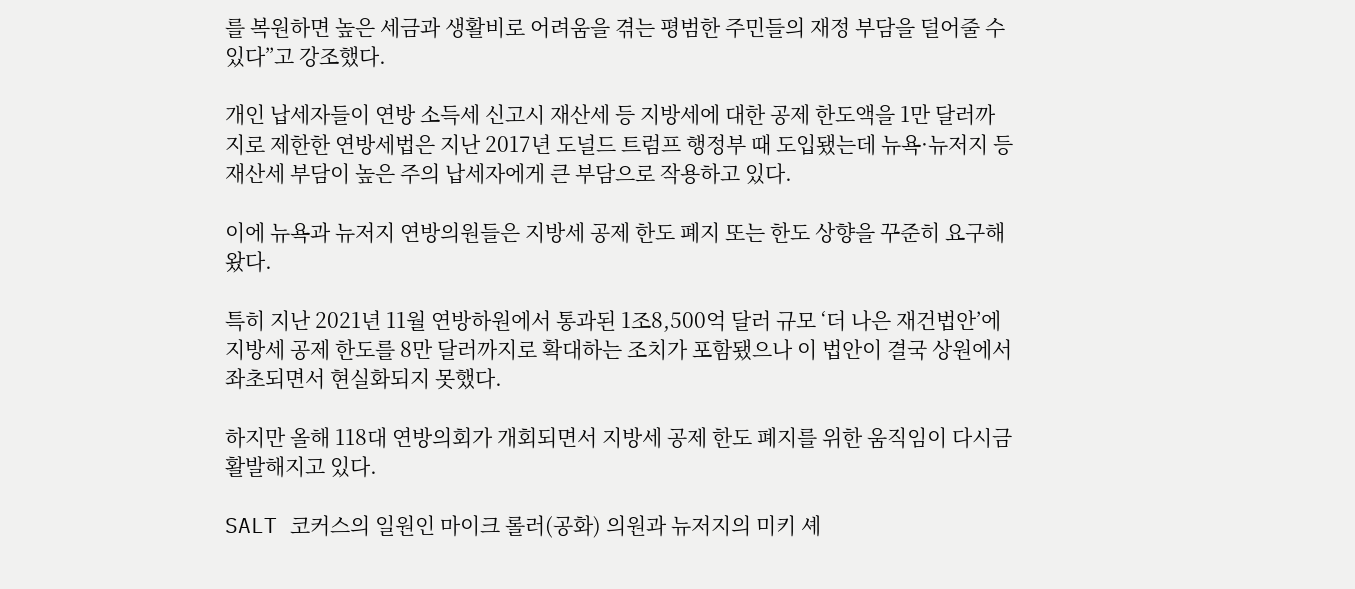를 복원하면 높은 세금과 생활비로 어려움을 겪는 평범한 주민들의 재정 부담을 덜어줄 수 있다”고 강조했다.

개인 납세자들이 연방 소득세 신고시 재산세 등 지방세에 대한 공제 한도액을 1만 달러까지로 제한한 연방세법은 지난 2017년 도널드 트럼프 행정부 때 도입됐는데 뉴욕·뉴저지 등 재산세 부담이 높은 주의 납세자에게 큰 부담으로 작용하고 있다.

이에 뉴욕과 뉴저지 연방의원들은 지방세 공제 한도 폐지 또는 한도 상향을 꾸준히 요구해왔다.

특히 지난 2021년 11월 연방하원에서 통과된 1조8,500억 달러 규모 ‘더 나은 재건법안’에 지방세 공제 한도를 8만 달러까지로 확대하는 조치가 포함됐으나 이 법안이 결국 상원에서 좌초되면서 현실화되지 못했다.

하지만 올해 118대 연방의회가 개회되면서 지방세 공제 한도 폐지를 위한 움직임이 다시금 활발해지고 있다.

SALT 코커스의 일원인 마이크 롤러(공화) 의원과 뉴저지의 미키 셰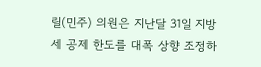릴(민주) 의원은 지난달 31일 지방세 공제 한도를 대폭 상향 조정하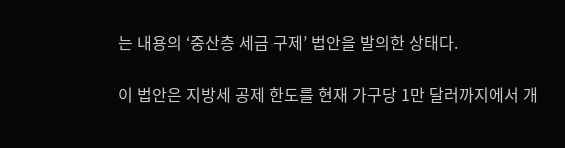는 내용의 ‘중산층 세금 구제’ 법안을 발의한 상태다.

이 법안은 지방세 공제 한도를 현재 가구당 1만 달러까지에서 개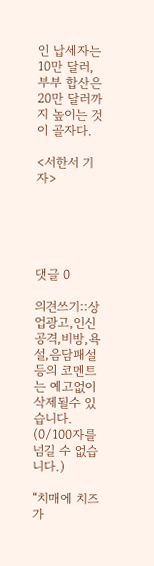인 납세자는 10만 달러, 부부 합산은 20만 달러까지 높이는 것이 골자다.

<서한서 기자>





댓글 0

의견쓰기::상업광고,인신공격,비방,욕설,음담패설등의 코멘트는 예고없이 삭제될수 있습니다. (0/100자를 넘길 수 없습니다.)

“치매에 치즈가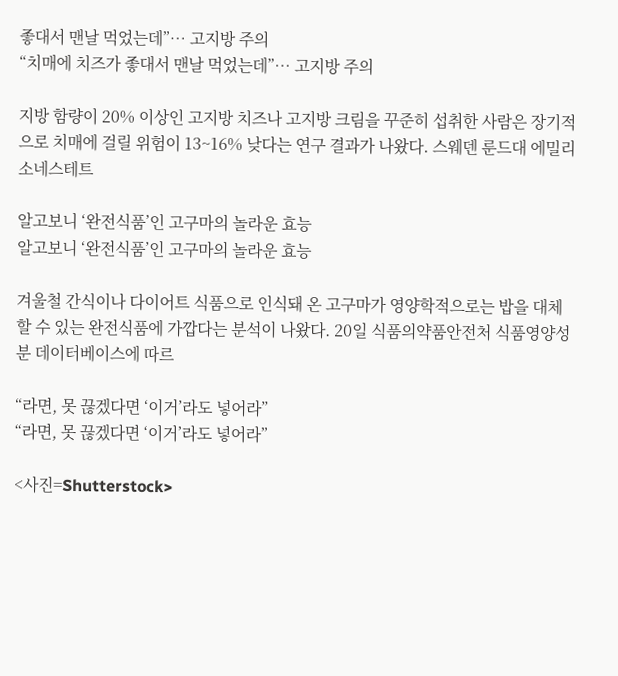좋대서 맨날 먹었는데”… 고지방 주의
“치매에 치즈가 좋대서 맨날 먹었는데”… 고지방 주의

지방 함량이 20% 이상인 고지방 치즈나 고지방 크림을 꾸준히 섭취한 사람은 장기적으로 치매에 걸릴 위험이 13~16% 낮다는 연구 결과가 나왔다. 스웨덴 룬드대 에밀리 소네스테트

알고보니 ‘완전식품’인 고구마의 놀라운 효능
알고보니 ‘완전식품’인 고구마의 놀라운 효능

겨울철 간식이나 다이어트 식품으로 인식돼 온 고구마가 영양학적으로는 밥을 대체할 수 있는 완전식품에 가깝다는 분석이 나왔다. 20일 식품의약품안전처 식품영양성분 데이터베이스에 따르

“라면, 못 끊겠다면 ‘이거’라도 넣어라”
“라면, 못 끊겠다면 ‘이거’라도 넣어라”

<사진=Shutterstock>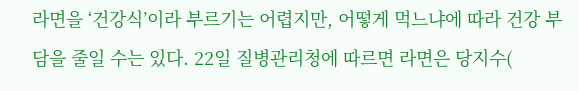라면을 ‘건강식’이라 부르기는 어렵지만, 어떻게 먹느냐에 따라 건강 부담을 줄일 수는 있다. 22일 질병관리청에 따르면 라면은 당지수(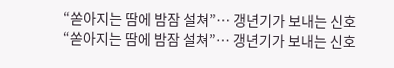“쏟아지는 땀에 밤잠 설쳐”… 갱년기가 보내는 신호
“쏟아지는 땀에 밤잠 설쳐”… 갱년기가 보내는 신호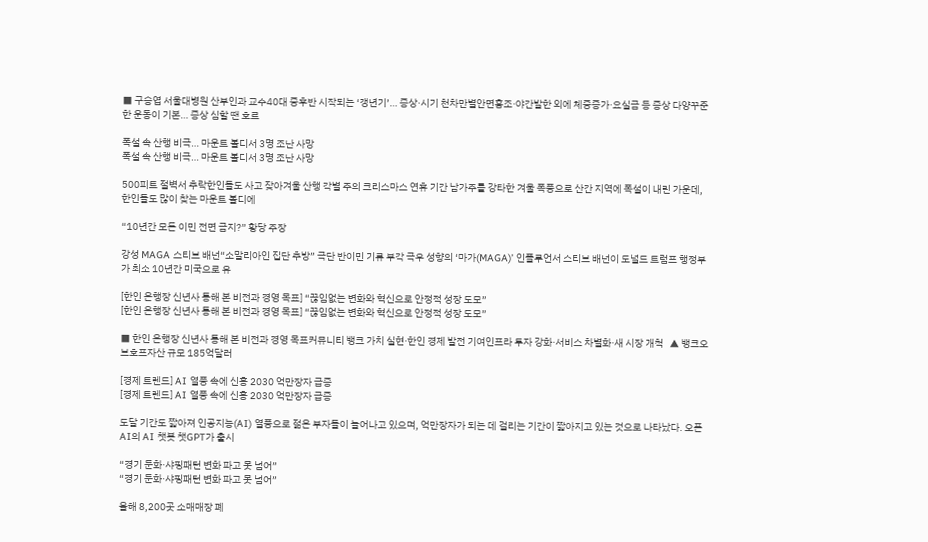■ 구승엽 서울대병원 산부인과 교수40대 중후반 시작되는 ‘갱년기’… 증상·시기 천차만별안면홍조·야간발한 외에 체중증가·요실금 등 증상 다양꾸준한 운동이 기본… 증상 심할 땐 호르

폭설 속 산행 비극… 마운트 볼디서 3명 조난 사망
폭설 속 산행 비극… 마운트 볼디서 3명 조난 사망

500피트 절벽서 추락한인들도 사고 잦아겨울 산행 각별 주의 크리스마스 연휴 기간 남가주를 강타한 겨울 폭풍으로 산간 지역에 폭설이 내린 가운데, 한인들도 많이 찾는 마운트 볼디에

“10년간 모든 이민 전면 금지?” 황당 주장

강성 MAGA 스티브 배넌“소말리아인 집단 추방” 극단 반이민 기류 부각 극우 성향의 ‘마가(MAGA)’ 인플루언서 스티브 배넌이 도널드 트럼프 행정부가 최소 10년간 미국으로 유

[한인 은행장 신년사 통해 본 비전과 경영 목표] “끊임없는 변화와 혁신으로 안정적 성장 도모”
[한인 은행장 신년사 통해 본 비전과 경영 목표] “끊임없는 변화와 혁신으로 안정적 성장 도모”

■ 한인 은행장 신년사 통해 본 비전과 경영 목표커뮤니티 뱅크 가치 실현·한인 경제 발전 기여인프라 투자 강화·서비스 차별화·새 시장 개척   ▲ 뱅크오브호프자산 규모 185억달러

[경제 트렌드] AI 열풍 속에 신흥 2030 억만장자 급증
[경제 트렌드] AI 열풍 속에 신흥 2030 억만장자 급증

도달 기간도 짧아져 인공지능(AI) 열풍으로 젊은 부자들이 늘어나고 있으며, 억만장자가 되는 데 걸리는 기간이 짧아지고 있는 것으로 나타났다. 오픈AI의 AI 챗봇 챗GPT가 출시

“경기 둔화·샤핑패턴 변화 파고 못 넘어”
“경기 둔화·샤핑패턴 변화 파고 못 넘어”

올해 8,200곳 소매매장 폐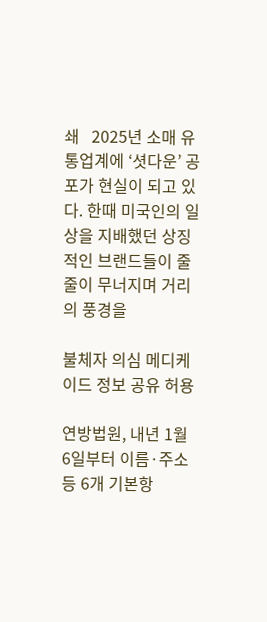쇄   2025년 소매 유통업계에 ‘셧다운’ 공포가 현실이 되고 있다. 한때 미국인의 일상을 지배했던 상징적인 브랜드들이 줄줄이 무너지며 거리의 풍경을

불체자 의심 메디케이드 정보 공유 허용

연방법원, 내년 1월 6일부터 이름·주소 등 6개 기본항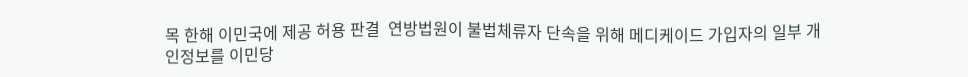목 한해 이민국에 제공 허용 판결  연방법원이 불법체류자 단속을 위해 메디케이드 가입자의 일부 개인정보를 이민당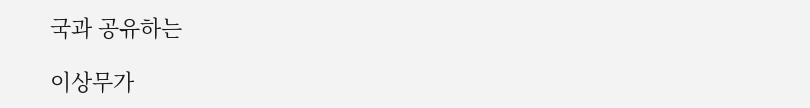국과 공유하는

이상무가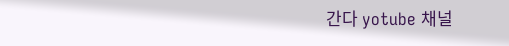간다 yotube 채널